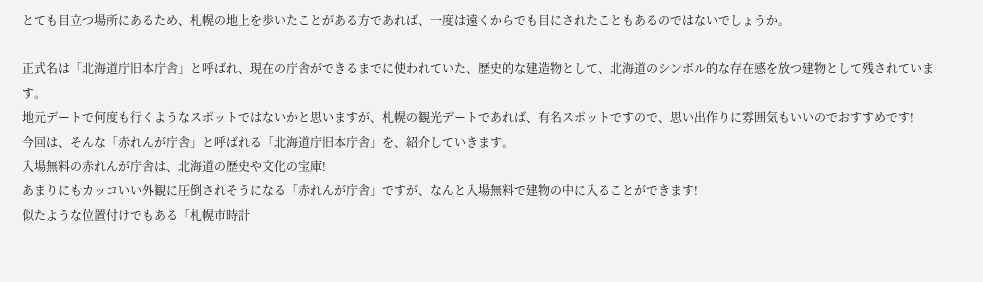とても目立つ場所にあるため、札幌の地上を歩いたことがある方であれば、一度は遠くからでも目にされたこともあるのではないでしょうか。

正式名は「北海道庁旧本庁舎」と呼ばれ、現在の庁舎ができるまでに使われていた、歴史的な建造物として、北海道のシンボル的な存在感を放つ建物として残されています。
地元デートで何度も行くようなスポットではないかと思いますが、札幌の観光デートであれば、有名スポットですので、思い出作りに雰囲気もいいのでおすすめです!
今回は、そんな「赤れんが庁舎」と呼ばれる「北海道庁旧本庁舎」を、紹介していきます。
入場無料の赤れんが庁舎は、北海道の歴史や文化の宝庫!
あまりにもカッコいい外観に圧倒されそうになる「赤れんが庁舎」ですが、なんと入場無料で建物の中に入ることができます!
似たような位置付けでもある「札幌市時計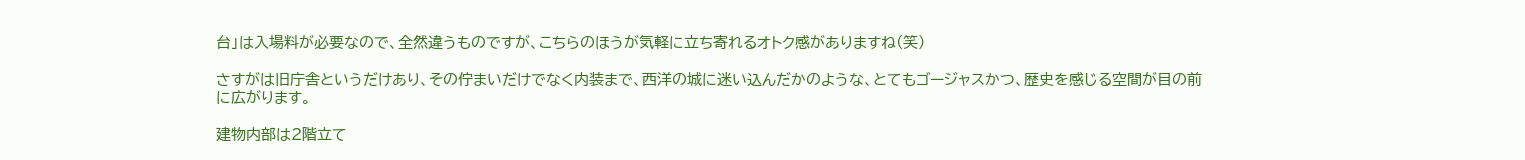台」は入場料が必要なので、全然違うものですが、こちらのほうが気軽に立ち寄れるオトク感がありますね(笑)

さすがは旧庁舎というだけあり、その佇まいだけでなく内装まで、西洋の城に迷い込んだかのような、とてもゴージャスかつ、歴史を感じる空間が目の前に広がります。

建物内部は2階立て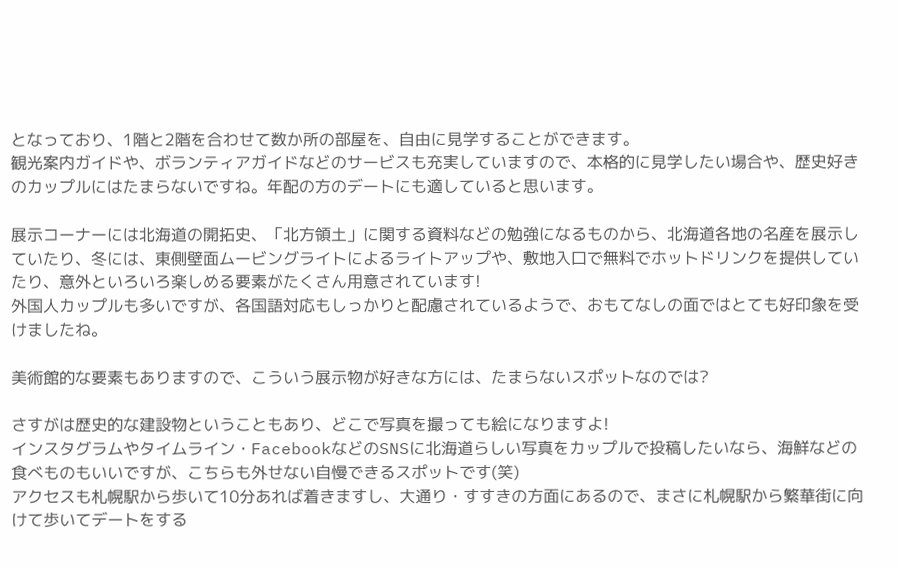となっており、1階と2階を合わせて数か所の部屋を、自由に見学することができます。
観光案内ガイドや、ボランティアガイドなどのサービスも充実していますので、本格的に見学したい場合や、歴史好きのカップルにはたまらないですね。年配の方のデートにも適していると思います。

展示コーナーには北海道の開拓史、「北方領土」に関する資料などの勉強になるものから、北海道各地の名産を展示していたり、冬には、東側壁面ムービングライトによるライトアップや、敷地入口で無料でホットドリンクを提供していたり、意外といろいろ楽しめる要素がたくさん用意されています!
外国人カップルも多いですが、各国語対応もしっかりと配慮されているようで、おもてなしの面ではとても好印象を受けましたね。

美術館的な要素もありますので、こういう展示物が好きな方には、たまらないスポットなのでは?

さすがは歴史的な建設物ということもあり、どこで写真を撮っても絵になりますよ!
インスタグラムやタイムライン・FacebookなどのSNSに北海道らしい写真をカップルで投稿したいなら、海鮮などの食べものもいいですが、こちらも外せない自慢できるスポットです(笑)
アクセスも札幌駅から歩いて10分あれば着きますし、大通り・すすきの方面にあるので、まさに札幌駅から繁華街に向けて歩いてデートをする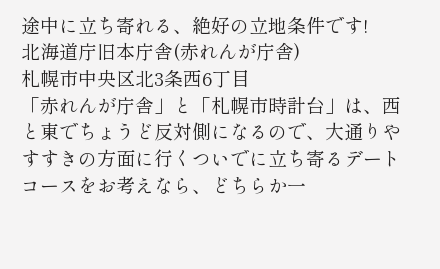途中に立ち寄れる、絶好の立地条件です!
北海道庁旧本庁舎(赤れんが庁舎)
札幌市中央区北3条西6丁目
「赤れんが庁舎」と「札幌市時計台」は、西と東でちょうど反対側になるので、大通りやすすきの方面に行くついでに立ち寄るデートコースをお考えなら、どちらか一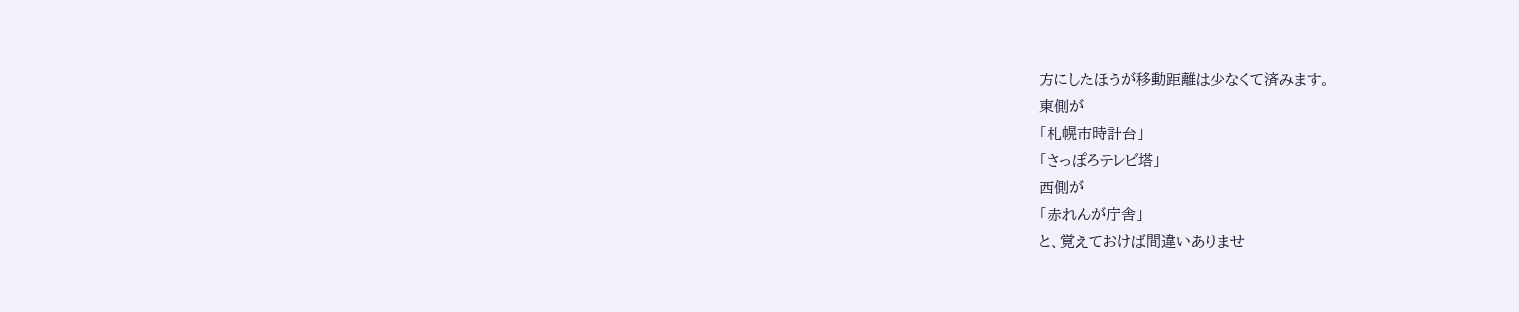方にしたほうが移動距離は少なくて済みます。
東側が
「札幌市時計台」
「さっぽろテレビ塔」
西側が
「赤れんが庁舎」
と、覚えておけば間違いありませ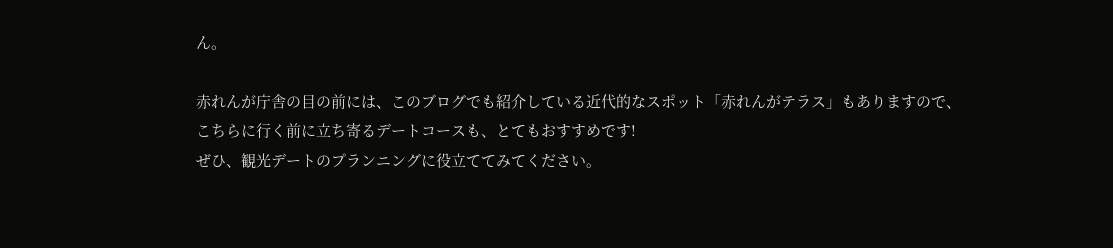ん。

赤れんが庁舎の目の前には、このブログでも紹介している近代的なスポット「赤れんがテラス」もありますので、こちらに行く前に立ち寄るデートコースも、とてもおすすめです!
ぜひ、観光デートのプランニングに役立ててみてください。